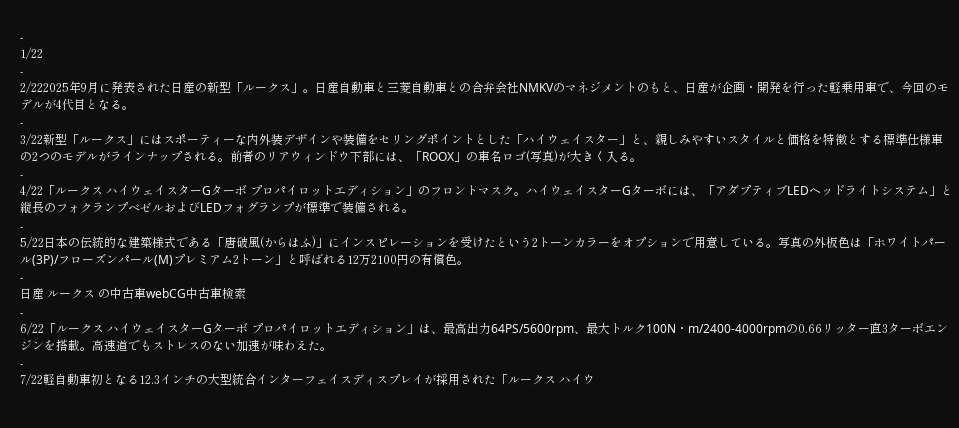-
1/22
-
2/222025年9月に発表された日産の新型「ルークス」。日産自動車と三菱自動車との合弁会社NMKVのマネジメントのもと、日産が企画・開発を行った軽乗用車で、今回のモデルが4代目となる。
-
3/22新型「ルークス」にはスポーティーな内外装デザインや装備をセリングポイントとした「ハイウェイスター」と、親しみやすいスタイルと価格を特徴とする標準仕様車の2つのモデルがラインナップされる。前者のリアウィンドウ下部には、「ROOX」の車名ロゴ(写真)が大きく入る。
-
4/22「ルークス ハイウェイスターGターボ プロパイロットエディション」のフロントマスク。ハイウェイスターGターボには、「アダプティブLEDヘッドライトシステム」と縦長のフォクランプベゼルおよびLEDフォグランプが標準で装備される。
-
5/22日本の伝統的な建築様式である「唐破風(からはふ)」にインスピレーションを受けたという2トーンカラーをオプションで用意している。写真の外板色は「ホワイトパール(3P)/フローズンパール(M)プレミアム2トーン」と呼ばれる12万2100円の有償色。
-
日産 ルークス の中古車webCG中古車検索
-
6/22「ルークス ハイウェイスターGターボ プロパイロットエディション」は、最高出力64PS/5600rpm、最大トルク100N・m/2400-4000rpmの0.66リッター直3ターボエンジンを搭載。高速道でもストレスのない加速が味わえた。
-
7/22軽自動車初となる12.3インチの大型統合インターフェイスディスプレイが採用された「ルークス ハイウ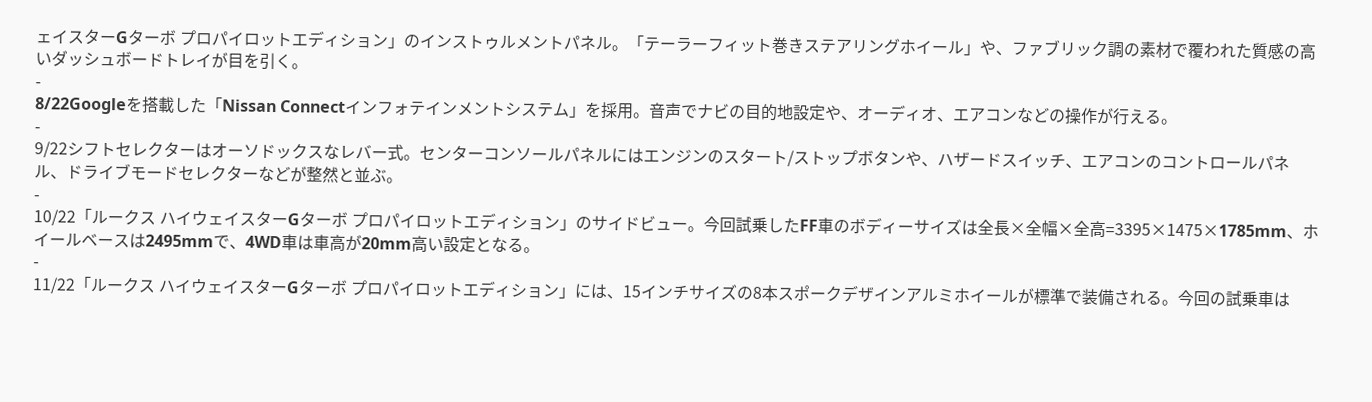ェイスターGターボ プロパイロットエディション」のインストゥルメントパネル。「テーラーフィット巻きステアリングホイール」や、ファブリック調の素材で覆われた質感の高いダッシュボードトレイが目を引く。
-
8/22Googleを搭載した「Nissan Connectインフォテインメントシステム」を採用。音声でナビの目的地設定や、オーディオ、エアコンなどの操作が行える。
-
9/22シフトセレクターはオーソドックスなレバー式。センターコンソールパネルにはエンジンのスタート/ストップボタンや、ハザードスイッチ、エアコンのコントロールパネル、ドライブモードセレクターなどが整然と並ぶ。
-
10/22「ルークス ハイウェイスターGターボ プロパイロットエディション」のサイドビュー。今回試乗したFF車のボディーサイズは全長×全幅×全高=3395×1475×1785mm、ホイールベースは2495mmで、4WD車は車高が20mm高い設定となる。
-
11/22「ルークス ハイウェイスターGターボ プロパイロットエディション」には、15インチサイズの8本スポークデザインアルミホイールが標準で装備される。今回の試乗車は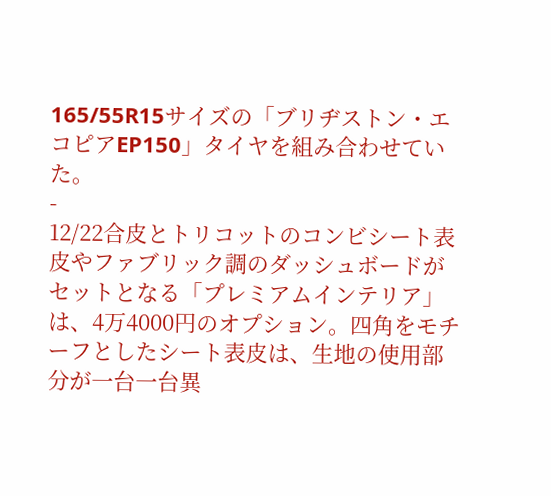165/55R15サイズの「ブリヂストン・エコピアEP150」タイヤを組み合わせていた。
-
12/22合皮とトリコットのコンビシート表皮やファブリック調のダッシュボードがセットとなる「プレミアムインテリア」は、4万4000円のオプション。四角をモチーフとしたシート表皮は、生地の使用部分が一台一台異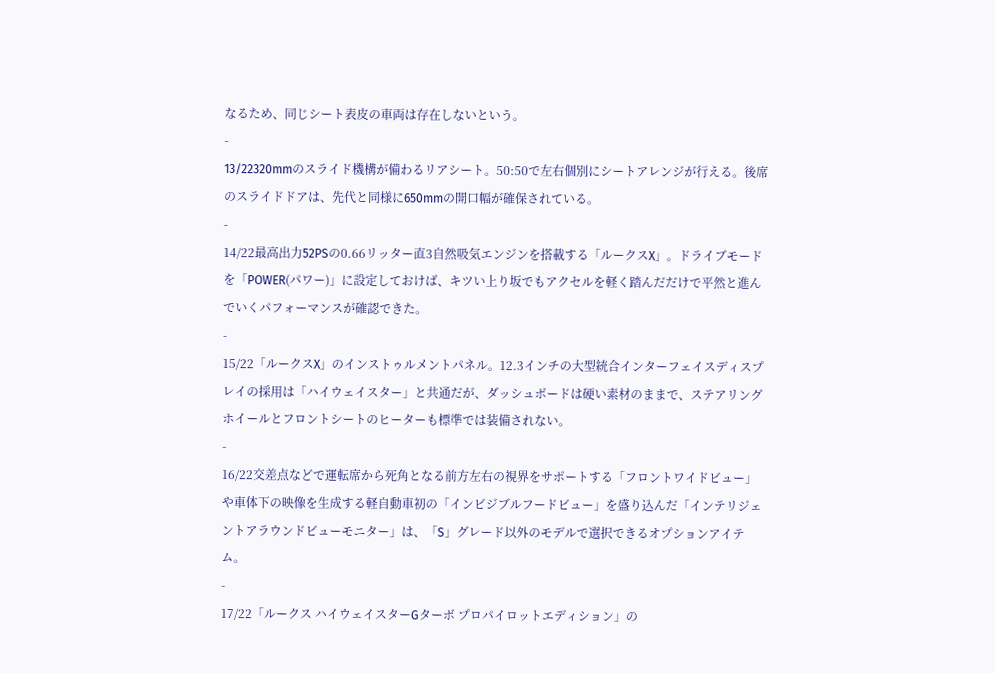なるため、同じシート表皮の車両は存在しないという。
-
13/22320mmのスライド機構が備わるリアシート。50:50で左右個別にシートアレンジが行える。後席のスライドドアは、先代と同様に650mmの開口幅が確保されている。
-
14/22最高出力52PSの0.66リッター直3自然吸気エンジンを搭載する「ルークスX」。ドライブモードを「POWER(パワー)」に設定しておけば、キツい上り坂でもアクセルを軽く踏んだだけで平然と進んでいくパフォーマンスが確認できた。
-
15/22「ルークスX」のインストゥルメントパネル。12.3インチの大型統合インターフェイスディスプレイの採用は「ハイウェイスター」と共通だが、ダッシュボードは硬い素材のままで、ステアリングホイールとフロントシートのヒーターも標準では装備されない。
-
16/22交差点などで運転席から死角となる前方左右の視界をサポートする「フロントワイドビュー」や車体下の映像を生成する軽自動車初の「インビジブルフードビュー」を盛り込んだ「インテリジェントアラウンドビューモニター」は、「S」グレード以外のモデルで選択できるオプションアイテム。
-
17/22「ルークス ハイウェイスターGターボ プロパイロットエディション」の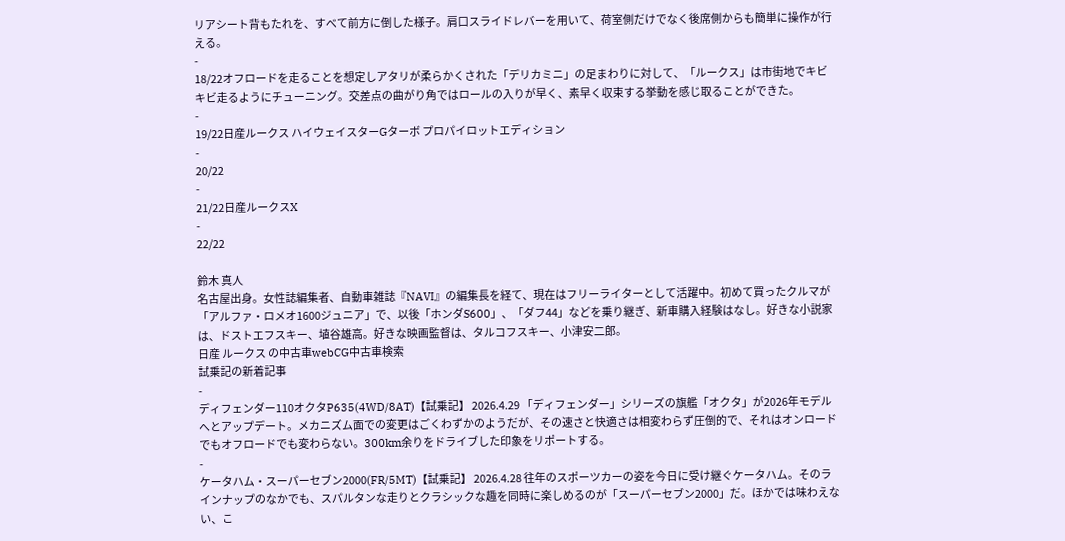リアシート背もたれを、すべて前方に倒した様子。肩口スライドレバーを用いて、荷室側だけでなく後席側からも簡単に操作が行える。
-
18/22オフロードを走ることを想定しアタリが柔らかくされた「デリカミニ」の足まわりに対して、「ルークス」は市街地でキビキビ走るようにチューニング。交差点の曲がり角ではロールの入りが早く、素早く収束する挙動を感じ取ることができた。
-
19/22日産ルークス ハイウェイスターGターボ プロパイロットエディション
-
20/22
-
21/22日産ルークスX
-
22/22

鈴木 真人
名古屋出身。女性誌編集者、自動車雑誌『NAVI』の編集長を経て、現在はフリーライターとして活躍中。初めて買ったクルマが「アルファ・ロメオ1600ジュニア」で、以後「ホンダS600」、「ダフ44」などを乗り継ぎ、新車購入経験はなし。好きな小説家は、ドストエフスキー、埴谷雄高。好きな映画監督は、タルコフスキー、小津安二郎。
日産 ルークス の中古車webCG中古車検索
試乗記の新着記事
-
ディフェンダー110オクタP635(4WD/8AT)【試乗記】 2026.4.29 「ディフェンダー」シリーズの旗艦「オクタ」が2026年モデルへとアップデート。メカニズム面での変更はごくわずかのようだが、その速さと快適さは相変わらず圧倒的で、それはオンロードでもオフロードでも変わらない。300km余りをドライブした印象をリポートする。
-
ケータハム・スーパーセブン2000(FR/5MT)【試乗記】 2026.4.28 往年のスポーツカーの姿を今日に受け継ぐケータハム。そのラインナップのなかでも、スパルタンな走りとクラシックな趣を同時に楽しめるのが「スーパーセブン2000」だ。ほかでは味わえない、こ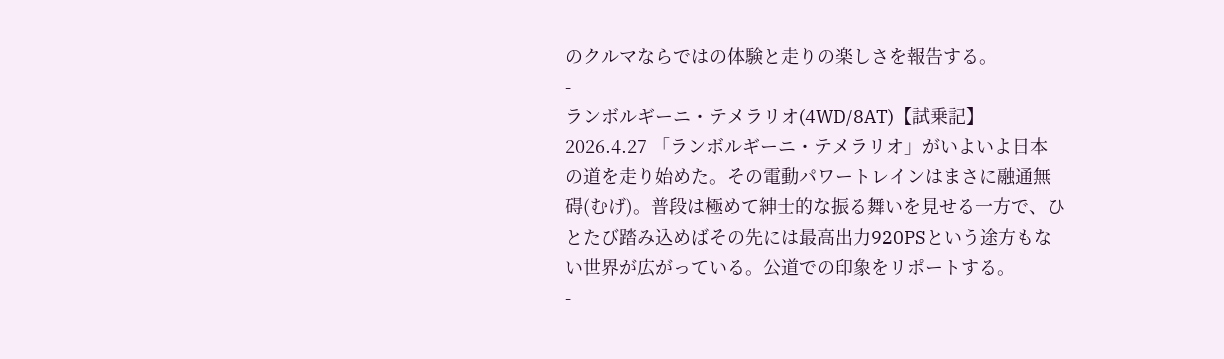のクルマならではの体験と走りの楽しさを報告する。
-
ランボルギーニ・テメラリオ(4WD/8AT)【試乗記】 2026.4.27 「ランボルギーニ・テメラリオ」がいよいよ日本の道を走り始めた。その電動パワートレインはまさに融通無碍(むげ)。普段は極めて紳士的な振る舞いを見せる一方で、ひとたび踏み込めばその先には最高出力920PSという途方もない世界が広がっている。公道での印象をリポートする。
-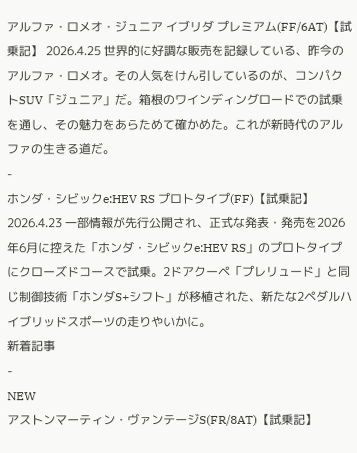アルファ・ロメオ・ジュニア イブリダ プレミアム(FF/6AT)【試乗記】 2026.4.25 世界的に好調な販売を記録している、昨今のアルファ・ロメオ。その人気をけん引しているのが、コンパクトSUV「ジュニア」だ。箱根のワインディングロードでの試乗を通し、その魅力をあらためて確かめた。これが新時代のアルファの生きる道だ。
-
ホンダ・シビックe:HEV RS プロトタイプ(FF)【試乗記】 2026.4.23 一部情報が先行公開され、正式な発表・発売を2026年6月に控えた「ホンダ・シビックe:HEV RS」のプロトタイプにクローズドコースで試乗。2ドアクーペ「プレリュード」と同じ制御技術「ホンダS+シフト」が移植された、新たな2ペダルハイブリッドスポーツの走りやいかに。
新着記事
-
NEW
アストンマーティン・ヴァンテージS(FR/8AT)【試乗記】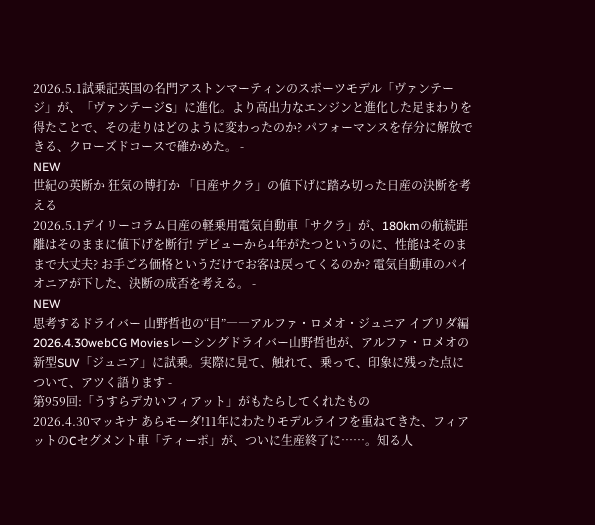2026.5.1試乗記英国の名門アストンマーティンのスポーツモデル「ヴァンテージ」が、「ヴァンテージS」に進化。より高出力なエンジンと進化した足まわりを得たことで、その走りはどのように変わったのか? パフォーマンスを存分に解放できる、クローズドコースで確かめた。 -
NEW
世紀の英断か 狂気の博打か 「日産サクラ」の値下げに踏み切った日産の決断を考える
2026.5.1デイリーコラム日産の軽乗用電気自動車「サクラ」が、180kmの航続距離はそのままに値下げを断行! デビューから4年がたつというのに、性能はそのままで大丈夫? お手ごろ価格というだけでお客は戻ってくるのか? 電気自動車のパイオニアが下した、決断の成否を考える。 -
NEW
思考するドライバー 山野哲也の“目”――アルファ・ロメオ・ジュニア イブリダ編
2026.4.30webCG Moviesレーシングドライバー山野哲也が、アルファ・ロメオの新型SUV「ジュニア」に試乗。実際に見て、触れて、乗って、印象に残った点について、アツく語ります -
第959回:「うすらデカいフィアット」がもたらしてくれたもの
2026.4.30マッキナ あらモーダ!11年にわたりモデルライフを重ねてきた、フィアットのCセグメント車「ティーポ」が、ついに生産終了に……。知る人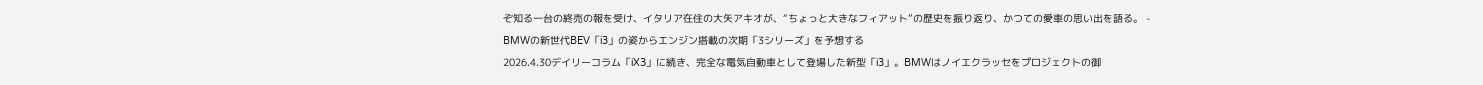ぞ知る一台の終売の報を受け、イタリア在住の大矢アキオが、“ちょっと大きなフィアット”の歴史を振り返り、かつての愛車の思い出を語る。 -
BMWの新世代BEV「i3」の姿からエンジン搭載の次期「3シリーズ」を予想する
2026.4.30デイリーコラム「iX3」に続き、完全な電気自動車として登場した新型「i3」。BMWはノイエクラッセをプロジェクトの御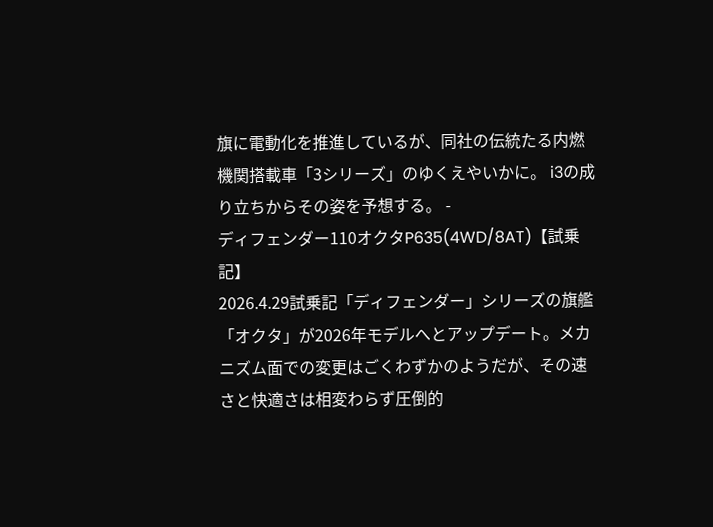旗に電動化を推進しているが、同社の伝統たる内燃機関搭載車「3シリーズ」のゆくえやいかに。 i3の成り立ちからその姿を予想する。 -
ディフェンダー110オクタP635(4WD/8AT)【試乗記】
2026.4.29試乗記「ディフェンダー」シリーズの旗艦「オクタ」が2026年モデルへとアップデート。メカニズム面での変更はごくわずかのようだが、その速さと快適さは相変わらず圧倒的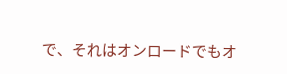で、それはオンロードでもオ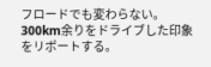フロードでも変わらない。300km余りをドライブした印象をリポートする。